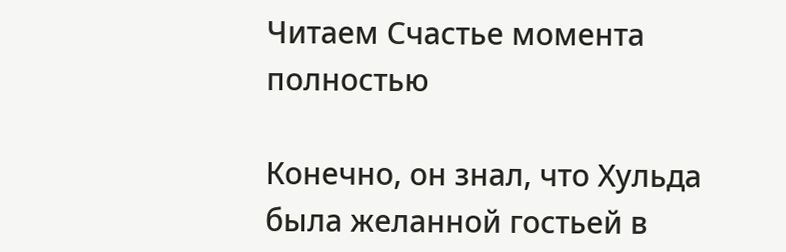Читаем Счастье момента полностью

Конечно, он знал, что Хульда была желанной гостьей в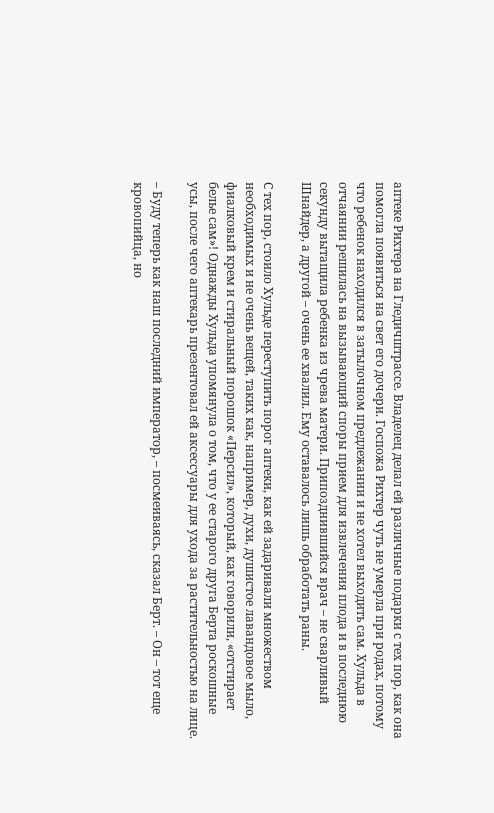аптеке Рихтера на Гледичштрассе. Владелец делал ей различные подарки с тех пор, как она помогла появиться на свет его дочери. Госпожа Рихтер чуть не умерла при родах, потому что ребенок находился в затылочном предлежании и не хотел выходить сам. Хульда в отчаянии решилась на вызывающий споры прием для извлечения плода и в последнюю секунду вытащила ребенка из чрева матери. Припозднившийся врач – не сварливый Шнайдер, а другой – очень ее хвалил. Ему оставалось лишь обработать раны.

С тех пор, стоило Хульде переступить порог аптеки, как ей задаривали множеством необходимых и не очень вещей, таких как, например, духи, душистое лавандовое мыло, фиалковый крем и стиральный порошок «Персил», который, как говорили, «отстирает белье сам»! Однажды Хульда упомянула о том, что у ее старого друга Берта роскошные усы, после чего аптекарь презентовал ей аксессуары для ухода за растительностью на лице.

– Буду теперь как наш последний император, – посмеиваясь, сказал Берт. – Он – тот еще кровопийца, но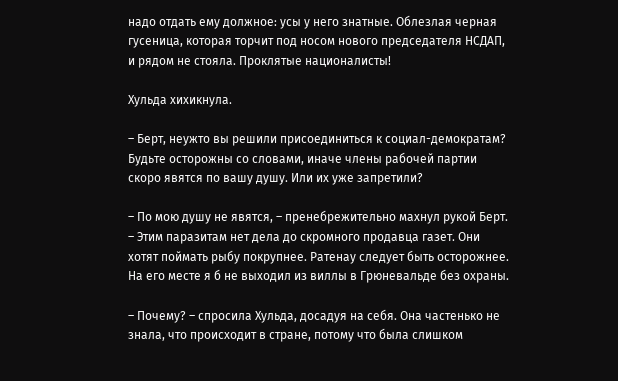надо отдать ему должное: усы у него знатные. Облезлая черная гусеница, которая торчит под носом нового председателя НСДАП, и рядом не стояла. Проклятые националисты!

Хульда хихикнула.

– Берт, неужто вы решили присоединиться к социал-демократам? Будьте осторожны со словами, иначе члены рабочей партии скоро явятся по вашу душу. Или их уже запретили?

– По мою душу не явятся, – пренебрежительно махнул рукой Берт. – Этим паразитам нет дела до скромного продавца газет. Они хотят поймать рыбу покрупнее. Ратенау следует быть осторожнее. На его месте я б не выходил из виллы в Грюневальде без охраны.

– Почему? – спросила Хульда, досадуя на себя. Она частенько не знала, что происходит в стране, потому что была слишком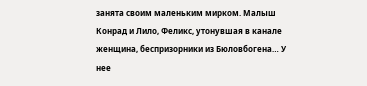занята своим маленьким мирком. Малыш Конрад и Лило, Феликс, утонувшая в канале женщина, беспризорники из Бюловбогена… У нее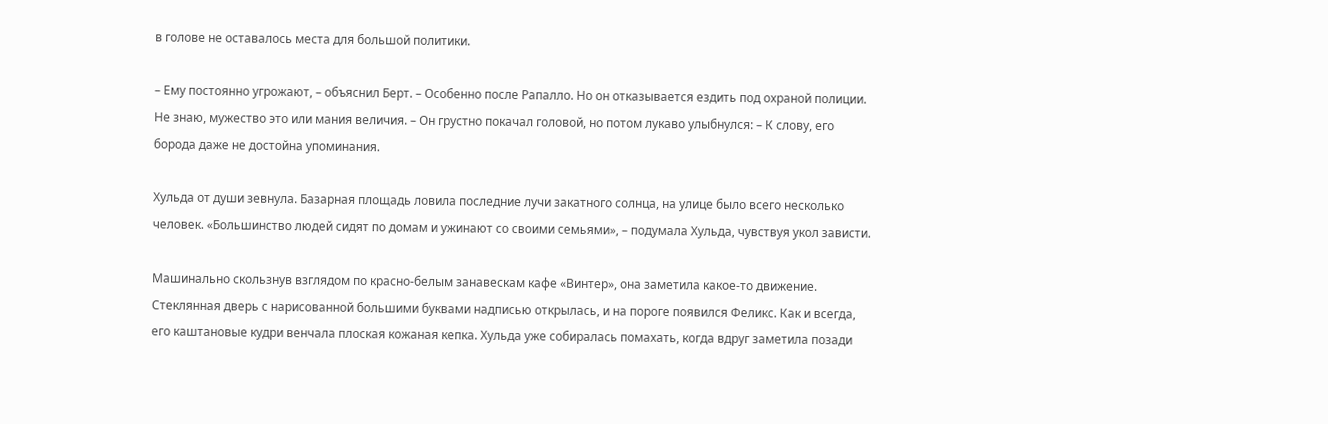в голове не оставалось места для большой политики.

– Ему постоянно угрожают, – объяснил Берт. – Особенно после Рапалло. Но он отказывается ездить под охраной полиции. Не знаю, мужество это или мания величия. – Он грустно покачал головой, но потом лукаво улыбнулся: – К слову, его борода даже не достойна упоминания.

Хульда от души зевнула. Базарная площадь ловила последние лучи закатного солнца, на улице было всего несколько человек. «Большинство людей сидят по домам и ужинают со своими семьями», – подумала Хульда, чувствуя укол зависти.

Машинально скользнув взглядом по красно-белым занавескам кафе «Винтер», она заметила какое-то движение. Стеклянная дверь с нарисованной большими буквами надписью открылась, и на пороге появился Феликс. Как и всегда, его каштановые кудри венчала плоская кожаная кепка. Хульда уже собиралась помахать, когда вдруг заметила позади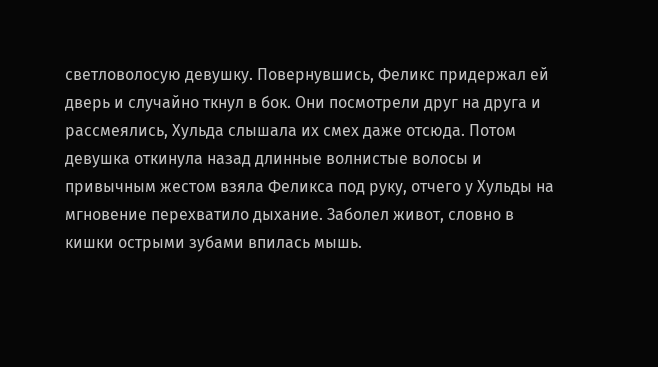светловолосую девушку. Повернувшись, Феликс придержал ей дверь и случайно ткнул в бок. Они посмотрели друг на друга и рассмеялись, Хульда слышала их смех даже отсюда. Потом девушка откинула назад длинные волнистые волосы и привычным жестом взяла Феликса под руку, отчего у Хульды на мгновение перехватило дыхание. Заболел живот, словно в кишки острыми зубами впилась мышь.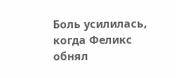Боль усилилась, когда Феликс обнял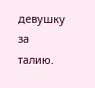девушку за талию.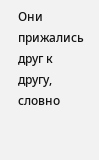Они прижались друг к другу, словно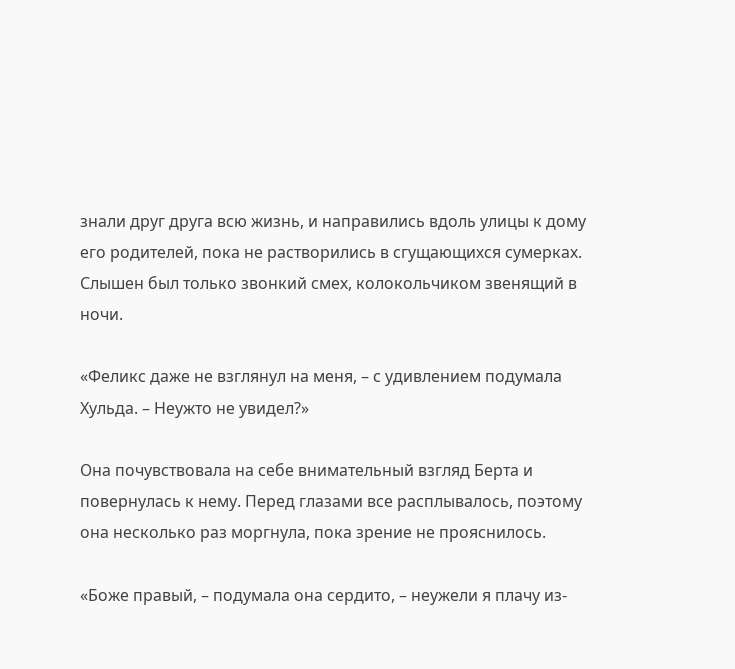знали друг друга всю жизнь, и направились вдоль улицы к дому его родителей, пока не растворились в сгущающихся сумерках. Слышен был только звонкий смех, колокольчиком звенящий в ночи.

«Феликс даже не взглянул на меня, – с удивлением подумала Хульда. – Неужто не увидел?»

Она почувствовала на себе внимательный взгляд Берта и повернулась к нему. Перед глазами все расплывалось, поэтому она несколько раз моргнула, пока зрение не прояснилось.

«Боже правый, – подумала она сердито, – неужели я плачу из-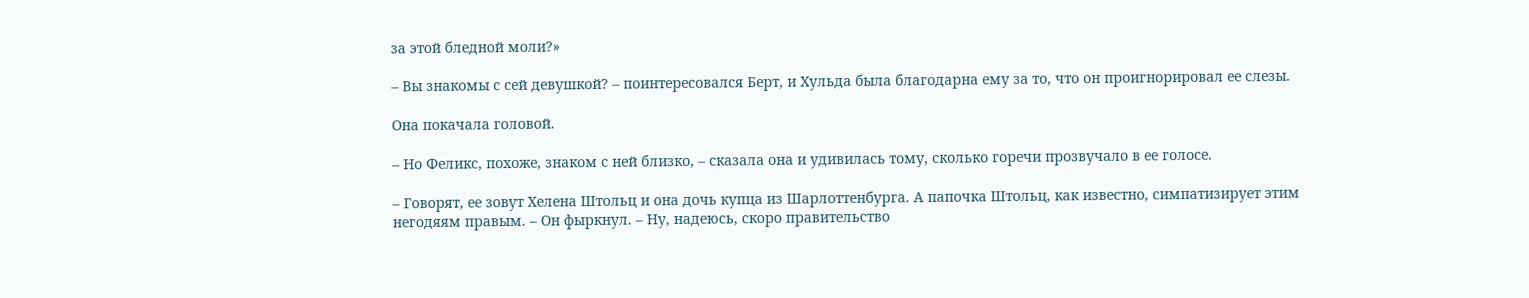за этой бледной моли?»

– Вы знакомы с сей девушкой? – поинтересовался Берт, и Хульда была благодарна ему за то, что он проигнорировал ее слезы.

Она покачала головой.

– Но Феликс, похоже, знаком с ней близко, – сказала она и удивилась тому, сколько горечи прозвучало в ее голосе.

– Говорят, ее зовут Хелена Штольц и она дочь купца из Шарлоттенбурга. А папочка Штольц, как известно, симпатизирует этим негодяям правым. – Он фыркнул. – Ну, надеюсь, скоро правительство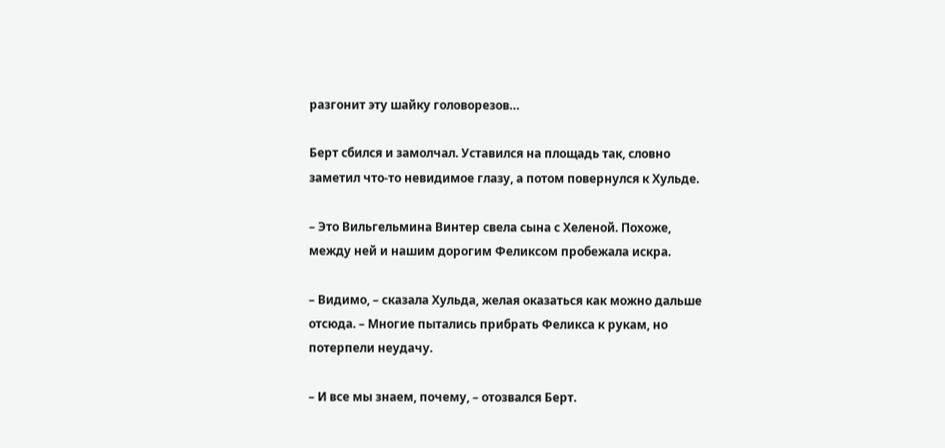разгонит эту шайку головорезов…

Берт сбился и замолчал. Уставился на площадь так, словно заметил что-то невидимое глазу, а потом повернулся к Хульде.

– Это Вильгельмина Винтер свела сына с Хеленой. Похоже, между ней и нашим дорогим Феликсом пробежала искра.

– Видимо, – сказала Хульда, желая оказаться как можно дальше отсюда. – Многие пытались прибрать Феликса к рукам, но потерпели неудачу.

– И все мы знаем, почему, – отозвался Берт.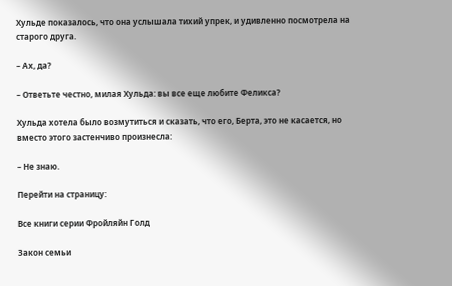Хульде показалось, что она услышала тихий упрек, и удивленно посмотрела на старого друга.

– Ах, да?

– Ответьте честно, милая Хульда: вы все еще любите Феликса?

Хульда хотела было возмутиться и сказать, что его, Берта, это не касается, но вместо этого застенчиво произнесла:

– Не знаю.

Перейти на страницу:

Все книги серии Фройляйн Голд

Закон семьи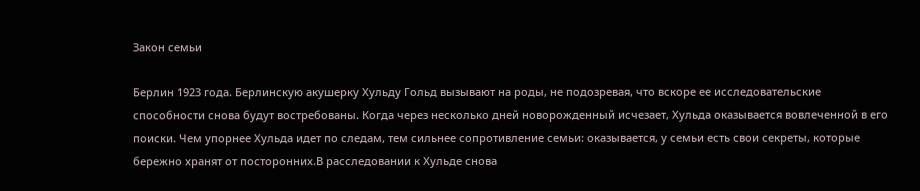Закон семьи

Берлин 1923 года. Берлинскую акушерку Хульду Гольд вызывают на роды, не подозревая, что вскоре ее исследовательские способности снова будут востребованы. Когда через несколько дней новорожденный исчезает, Хульда оказывается вовлеченной в его поиски. Чем упорнее Хульда идет по следам, тем сильнее сопротивление семьи: оказывается, у семьи есть свои секреты, которые бережно хранят от посторонних.В расследовании к Хульде снова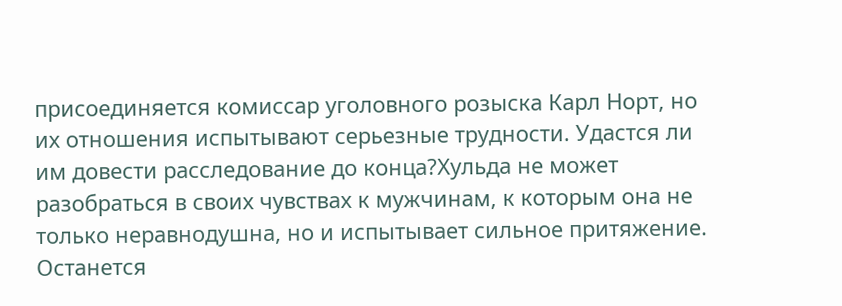присоединяется комиссар уголовного розыска Карл Норт, но их отношения испытывают серьезные трудности. Удастся ли им довести расследование до конца?Хульда не может разобраться в своих чувствах к мужчинам, к которым она не только неравнодушна, но и испытывает сильное притяжение. Останется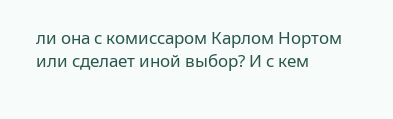ли она с комиссаром Карлом Нортом или сделает иной выбор? И с кем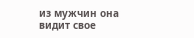из мужчин она видит свое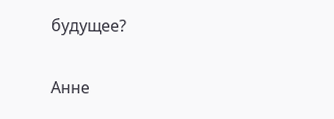будущее?

Анне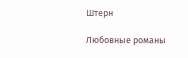Штерн

Любовные романы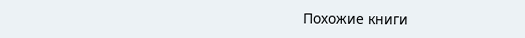Похожие книги